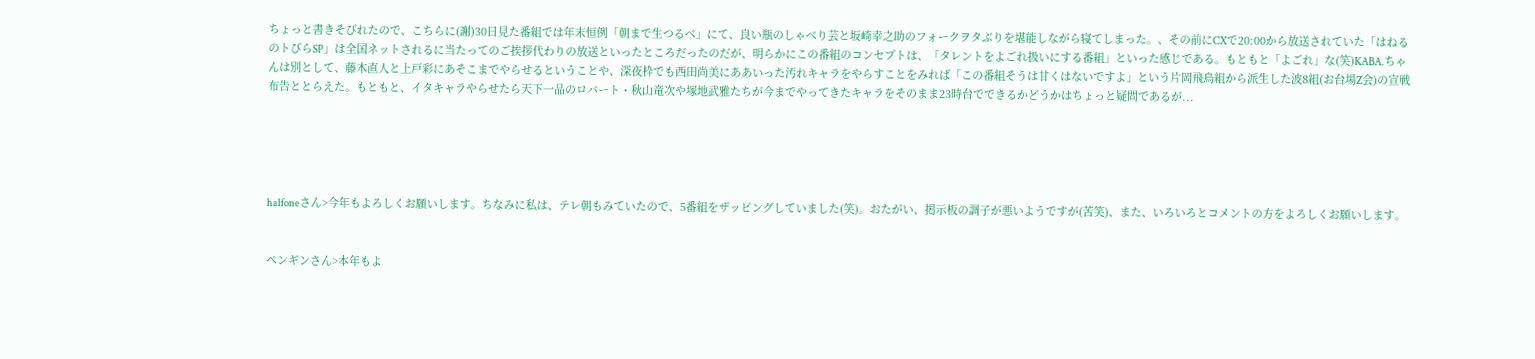ちょっと書きそびれたので、こちらに(謝)30日見た番組では年末恒例「朝まで生つるべ」にて、良い瓶のしゃべり芸と坂崎幸之助のフォークヲタぶりを堪能しながら寝てしまった。、その前にCXで20:00から放送されていた「はねるのトびらSP」は全国ネットされるに当たってのご挨拶代わりの放送といったところだったのだが、明らかにこの番組のコンセプトは、「タレントをよごれ扱いにする番組」といった感じである。もともと「よごれ」な(笑)KABA.ちゃんは別として、藤木直人と上戸彩にあそこまでやらせるということや、深夜枠でも西田尚美にああいった汚れキャラをやらすことをみれば「この番組そうは甘くはないですよ」という片岡飛鳥組から派生した波8組(お台場Z会)の宣戦布告ととらえた。もともと、イタキャラやらせたら天下一品のロバート・秋山竜次や塚地武雅たちが今までやってきたキャラをそのまま23時台でできるかどうかはちょっと疑問であるが...





halfoneさん>今年もよろしくお願いします。ちなみに私は、テレ朝もみていたので、5番組をザッピングしていました(笑)。おたがい、掲示板の調子が悪いようですが(苦笑)、また、いろいろとコメントの方をよろしくお願いします。


ペンギンさん>本年もよ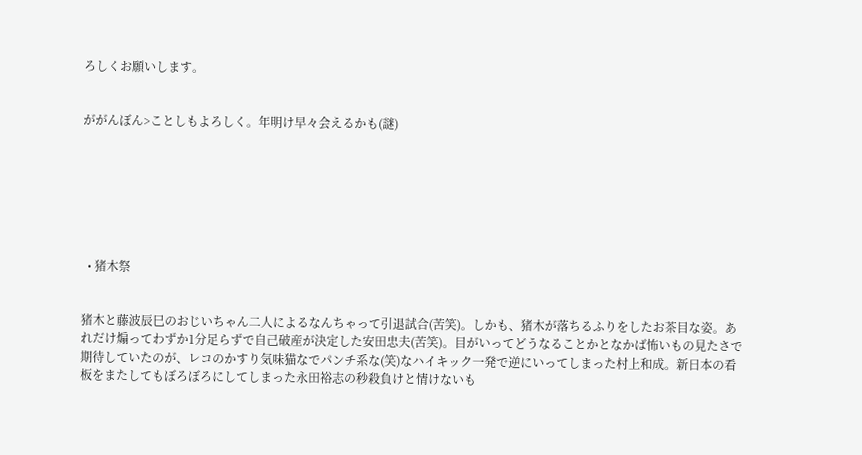ろしくお願いします。


ががんぼん>ことしもよろしく。年明け早々会えるかも(謎)







  • 猪木祭


猪木と藤波辰巳のおじいちゃん二人によるなんちゃって引退試合(苦笑)。しかも、猪木が落ちるふりをしたお茶目な姿。あれだけ煽ってわずか1分足らずで自己破産が決定した安田忠夫(苦笑)。目がいってどうなることかとなかば怖いもの見たさで期待していたのが、レコのかすり気味猫なでパンチ系な(笑)なハイキック一発で逆にいってしまった村上和成。新日本の看板をまたしてもぼろぼろにしてしまった永田裕志の秒殺負けと情けないも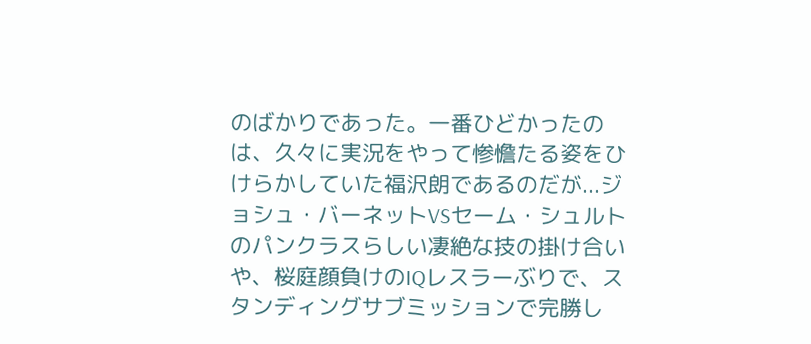のばかりであった。一番ひどかったのは、久々に実況をやって惨憺たる姿をひけらかしていた福沢朗であるのだが...ジョシュ・バーネットVSセーム・シュルトのパンクラスらしい凄絶な技の掛け合いや、桜庭顔負けのIQレスラーぶりで、スタンディングサブミッションで完勝し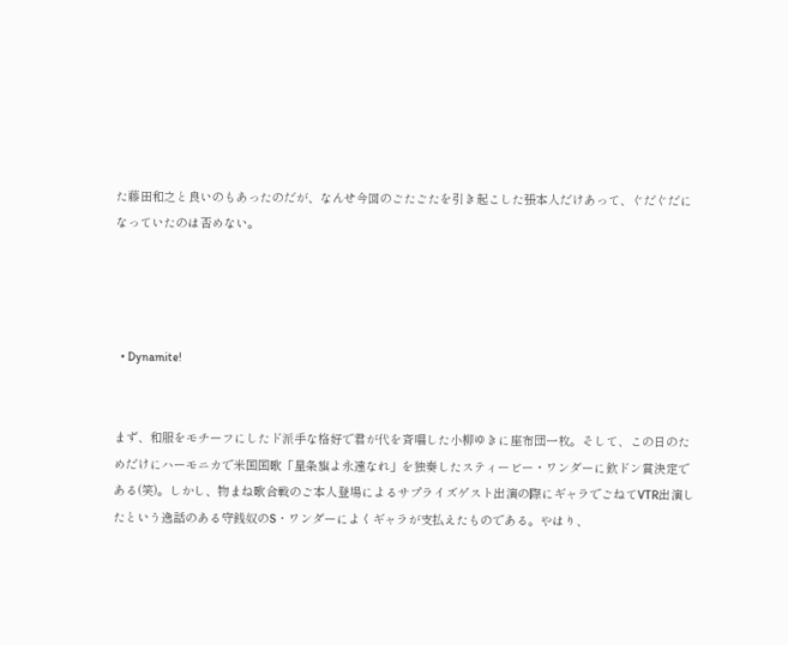た藤田和之と良いのもあったのだが、なんせ今回のごたごたを引き起こした張本人だけあって、ぐだぐだになっていたのは否めない。




  • Dynamite!


まず、和服をモチーフにしたド派手な格好で君が代を斉唱した小柳ゆきに座布団一枚。そして、この日のためだけにハーモニカで米国国歌「星条旗よ永遠なれ」を独奏したスティービー・ワンダーに欽ドン賞決定である(笑)。しかし、物まね歌合戦のご本人登場によるサプライズゲスト出演の際にギャラでごねてVTR出演したという逸話のある守銭奴のS・ワンダーによくギャラが支払えたものである。やはり、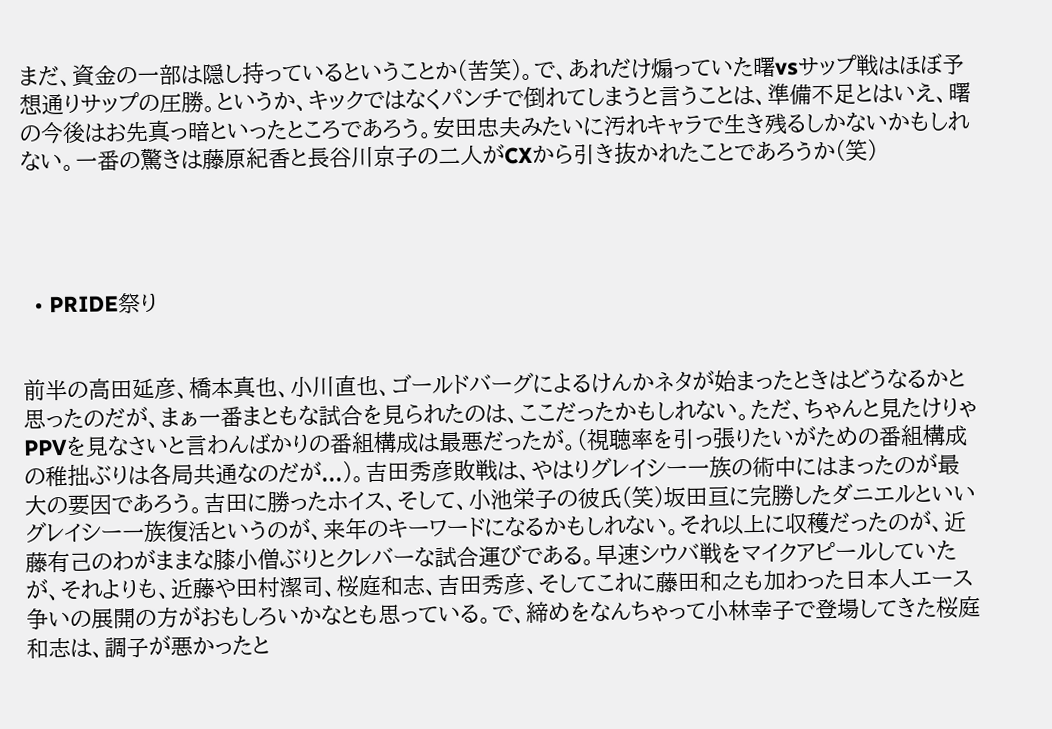まだ、資金の一部は隠し持っているということか(苦笑)。で、あれだけ煽っていた曙vsサップ戦はほぼ予想通りサップの圧勝。というか、キックではなくパンチで倒れてしまうと言うことは、準備不足とはいえ、曙の今後はお先真っ暗といったところであろう。安田忠夫みたいに汚れキャラで生き残るしかないかもしれない。一番の驚きは藤原紀香と長谷川京子の二人がCXから引き抜かれたことであろうか(笑)




  • PRIDE祭り


前半の高田延彦、橋本真也、小川直也、ゴールドバーグによるけんかネタが始まったときはどうなるかと思ったのだが、まぁ一番まともな試合を見られたのは、ここだったかもしれない。ただ、ちゃんと見たけりゃPPVを見なさいと言わんばかりの番組構成は最悪だったが。(視聴率を引っ張りたいがための番組構成の稚拙ぶりは各局共通なのだが...)。吉田秀彦敗戦は、やはりグレイシー一族の術中にはまったのが最大の要因であろう。吉田に勝ったホイス、そして、小池栄子の彼氏(笑)坂田亘に完勝したダニエルといいグレイシー一族復活というのが、来年のキーワードになるかもしれない。それ以上に収穫だったのが、近藤有己のわがままな膝小僧ぶりとクレバーな試合運びである。早速シウバ戦をマイクアピールしていたが、それよりも、近藤や田村潔司、桜庭和志、吉田秀彦、そしてこれに藤田和之も加わった日本人エース争いの展開の方がおもしろいかなとも思っている。で、締めをなんちゃって小林幸子で登場してきた桜庭和志は、調子が悪かったと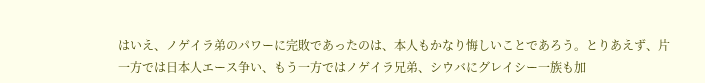はいえ、ノゲイラ弟のパワーに完敗であったのは、本人もかなり悔しいことであろう。とりあえず、片一方では日本人エース争い、もう一方ではノゲイラ兄弟、シウバにグレイシー一族も加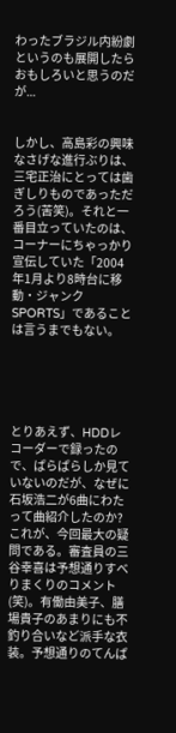わったブラジル内紛劇というのも展開したらおもしろいと思うのだが...


しかし、高島彩の興味なさげな進行ぶりは、三宅正治にとっては歯ぎしりものであっただろう(苦笑)。それと一番目立っていたのは、コーナーにちゃっかり宣伝していた「2004年1月より8時台に移動・ジャンクSPORTS」であることは言うまでもない。





とりあえず、HDDレコーダーで録ったので、ぱらぱらしか見ていないのだが、なぜに石坂浩二が6曲にわたって曲紹介したのか?これが、今回最大の疑問である。審査員の三谷幸喜は予想通りすべりまくりのコメント(笑)。有働由美子、膳場貴子のあまりにも不釣り合いなど派手な衣装。予想通りのてんぱ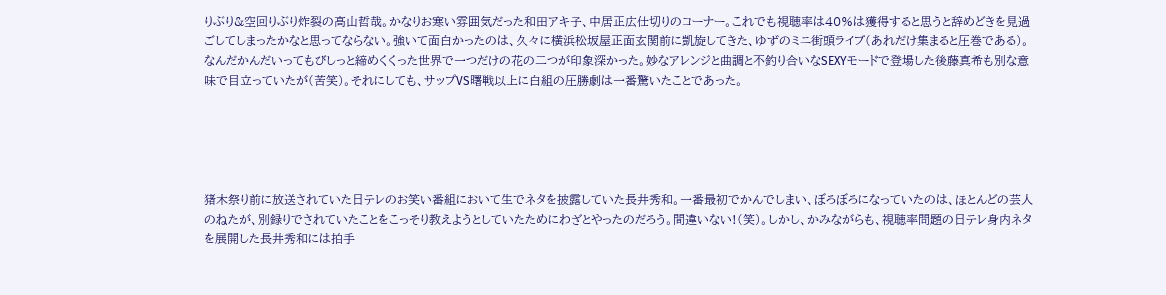りぶり&空回りぶり炸裂の高山哲哉。かなりお寒い雰囲気だった和田アキ子、中居正広仕切りのコーナー。これでも視聴率は40%は獲得すると思うと辞めどきを見過ごしてしまったかなと思ってならない。強いて面白かったのは、久々に横浜松坂屋正面玄関前に凱旋してきた、ゆずのミニ街頭ライブ(あれだけ集まると圧巻である)。なんだかんだいってもびしっと締めくくった世界で一つだけの花の二つが印象深かった。妙なアレンジと曲調と不釣り合いなSEXYモードで登場した後藤真希も別な意味で目立っていたが(苦笑)。それにしても、サップVS曙戦以上に白組の圧勝劇は一番驚いたことであった。





猪木祭り前に放送されていた日テレのお笑い番組において生でネタを披露していた長井秀和。一番最初でかんでしまい、ぼろぼろになっていたのは、ほとんどの芸人のねたが、別録りでされていたことをこっそり教えようとしていたためにわざとやったのだろう。間違いない!(笑)。しかし、かみながらも、視聴率問題の日テレ身内ネタを展開した長井秀和には拍手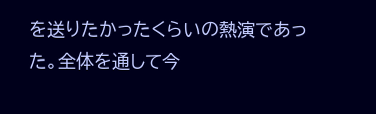を送りたかったくらいの熱演であった。全体を通して今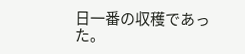日一番の収穫であった。